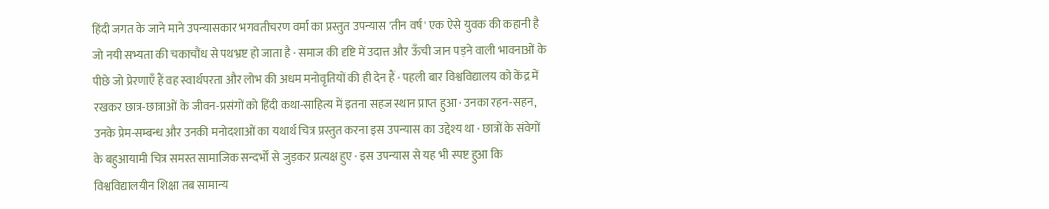हिंदी जगत के जाने माने उपन्यासकार भगवतीचरण वर्मा का प्रस्तुत उपन्यास 'तीन वर्ष' एक ऐसे युवक की कहानी है जो नयी सभ्यता की चकाचौंध से पथभ्रष्ट हो जाता है · समाज की दृष्टि में उदात्त और ऊँची जान पड़ने वाली भावनाओं के पीछे जो प्रेरणाएँ हैं वह स्वार्थपरता और लोभ की अधम मनोवृतियों की ही देन हैं · पहली बार विश्वविद्यालय को केंद्र में रखकर छात्र-छात्राओं के जीवन-प्रसंगों को हिंदी कथा-साहित्य में इतना सहज स्थान प्राप्त हुआ · उनका रहन-सहन, उनके प्रेम-सम्बन्ध और उनकी मनोदशाओं का यथार्थ चित्र प्रस्तुत करना इस उपन्यास का उद्देश्य था · छात्रों के संवेगों के बहुआयामी चित्र समस्त सामाजिक सन्दर्भों से जुड़कर प्रत्यक्ष हुए · इस उपन्यास से यह भी स्पष्ट हुआ कि विश्वविद्यालयीन शिक्षा तब सामान्य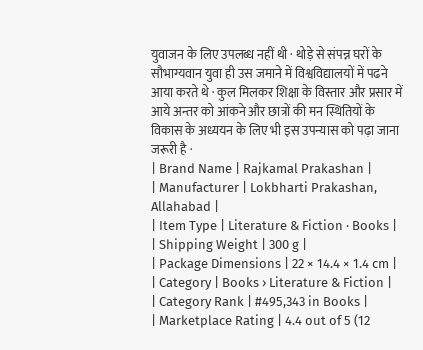युवाजन के लिए उपलब्ध नहीं थी · थोड़े से संपन्न घरों के सौभाग्यवान युवा ही उस जमाने में विश्वविद्यालयों में पढने आया करते थे · कुल मिलकर शिक्षा के विस्तार और प्रसार में आये अन्तर को आंकने और छात्रों की मन स्थितियों के विकास के अध्ययन के लिए भी इस उपन्यास को पढ़ा जाना जरूरी है ·
| Brand Name | Rajkamal Prakashan |
| Manufacturer | Lokbharti Prakashan, Allahabad |
| Item Type | Literature & Fiction · Books |
| Shipping Weight | 300 g |
| Package Dimensions | 22 × 14.4 × 1.4 cm |
| Category | Books › Literature & Fiction |
| Category Rank | #495,343 in Books |
| Marketplace Rating | 4.4 out of 5 (12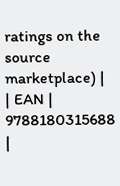ratings on the source marketplace) |
| EAN | 9788180315688 |